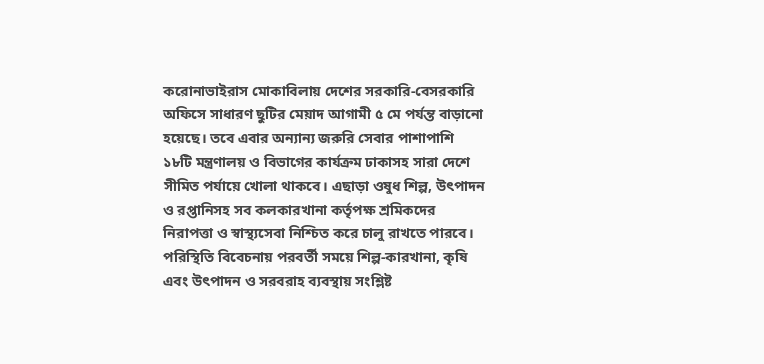করোনাভাইরাস মোকাবিলায় দেশের সরকারি-বেসরকারি অফিসে সাধারণ ছুটির মেয়াদ আগামী ৫ মে পর্যন্ত বাড়ানো হয়েছে। তবে এবার অন্যান্য জরুরি সেবার পাশাপাশি ১৮টি মন্ত্রণালয় ও বিভাগের কার্যক্রম ঢাকাসহ সারা দেশে সীমিত পর্যায়ে খোলা থাকবে। এছাড়া ওষুধ শিল্প, উৎপাদন ও রপ্তানিসহ সব কলকারখানা কর্তৃপক্ষ শ্রমিকদের নিরাপত্তা ও স্বাস্থ্যসেবা নিশ্চিত করে চালু রাখতে পারবে। পরিস্থিতি বিবেচনায় পরবর্তী সময়ে শিল্প-কারখানা, কৃষি এবং উৎপাদন ও সরবরাহ ব্যবস্থায় সংশ্লিষ্ট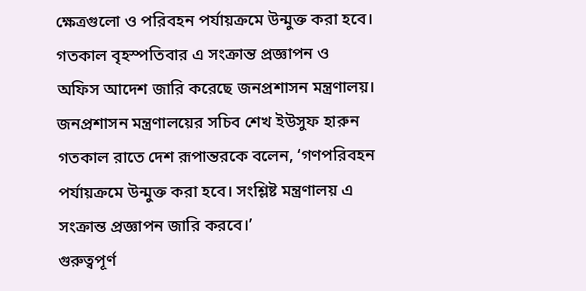ক্ষেত্রগুলো ও পরিবহন পর্যায়ক্রমে উন্মুক্ত করা হবে। গতকাল বৃহস্পতিবার এ সংক্রান্ত প্রজ্ঞাপন ও অফিস আদেশ জারি করেছে জনপ্রশাসন মন্ত্রণালয়।
জনপ্রশাসন মন্ত্রণালয়ের সচিব শেখ ইউসুফ হারুন গতকাল রাতে দেশ রূপান্তরকে বলেন, ‘গণপরিবহন পর্যায়ক্রমে উন্মুক্ত করা হবে। সংশ্লিষ্ট মন্ত্রণালয় এ সংক্রান্ত প্রজ্ঞাপন জারি করবে।’
গুরুত্বপূর্ণ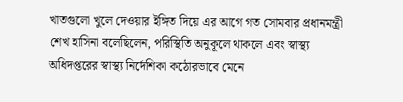খাতগুলো খুলে দেওয়ার ইঙ্গিত দিয়ে এর আগে গত সোমবার প্রধানমন্ত্রী শেখ হাসিনা বলেছিলেন, পরিস্থিতি অনুকূলে থাকলে এবং স্বাস্থ্য অধিদপ্তরের স্বাস্থ্য নির্দেশিকা কঠোরভাবে মেনে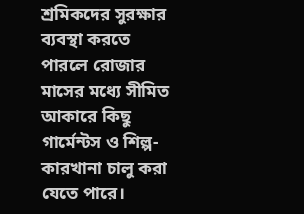শ্রমিকদের সুরক্ষার ব্যবস্থা করতে পারলে রোজার মাসের মধ্যে সীমিত আকারে কিছু গার্মেন্টস ও শিল্প-কারখানা চালু করা যেতে পারে।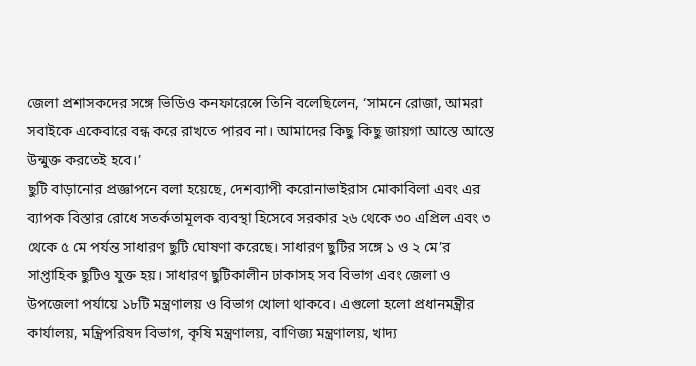জেলা প্রশাসকদের সঙ্গে ভিডিও কনফারেন্সে তিনি বলেছিলেন, ‘সামনে রোজা, আমরা সবাইকে একেবারে বন্ধ করে রাখতে পারব না। আমাদের কিছু কিছু জায়গা আস্তে আস্তে উন্মুক্ত করতেই হবে।’
ছুটি বাড়ানোর প্রজ্ঞাপনে বলা হয়েছে, দেশব্যাপী করোনাভাইরাস মোকাবিলা এবং এর ব্যাপক বিস্তার রোধে সতর্কতামূলক ব্যবস্থা হিসেবে সরকার ২৬ থেকে ৩০ এপ্রিল এবং ৩ থেকে ৫ মে পর্যন্ত সাধারণ ছুটি ঘোষণা করেছে। সাধারণ ছুটির সঙ্গে ১ ও ২ মে’র সাপ্তাহিক ছুটিও যুক্ত হয়। সাধারণ ছুটিকালীন ঢাকাসহ সব বিভাগ এবং জেলা ও উপজেলা পর্যায়ে ১৮টি মন্ত্রণালয় ও বিভাগ খোলা থাকবে। এগুলো হলো প্রধানমন্ত্রীর কার্যালয়, মন্ত্রিপরিষদ বিভাগ, কৃষি মন্ত্রণালয়, বাণিজ্য মন্ত্রণালয়, খাদ্য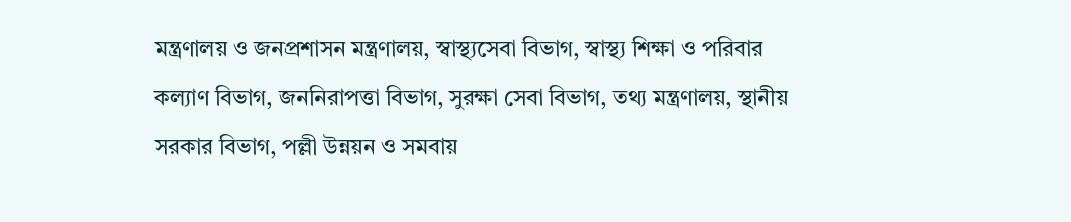মন্ত্রণালয় ও জনপ্রশাসন মন্ত্রণালয়, স্বাস্থ্যসেবা বিভাগ, স্বাস্থ্য শিক্ষা ও পরিবার কল্যাণ বিভাগ, জননিরাপত্তা বিভাগ, সুরক্ষা সেবা বিভাগ, তথ্য মন্ত্রণালয়, স্থানীয় সরকার বিভাগ, পল্লী উন্নয়ন ও সমবায়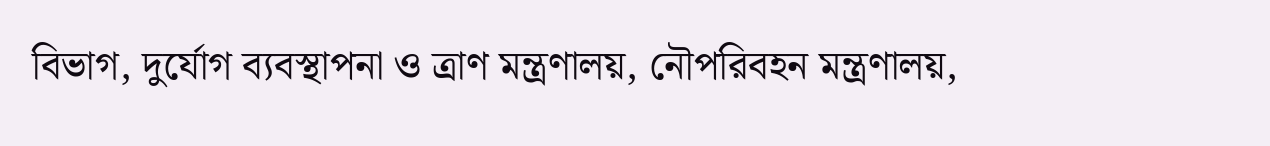বিভাগ, দুর্যোগ ব্যবস্থাপনা ও ত্রাণ মন্ত্রণালয়, নৌপরিবহন মন্ত্রণালয়,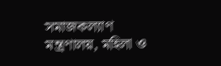সমাজকল্যাণ মন্ত্রণালয়, মহিলা ও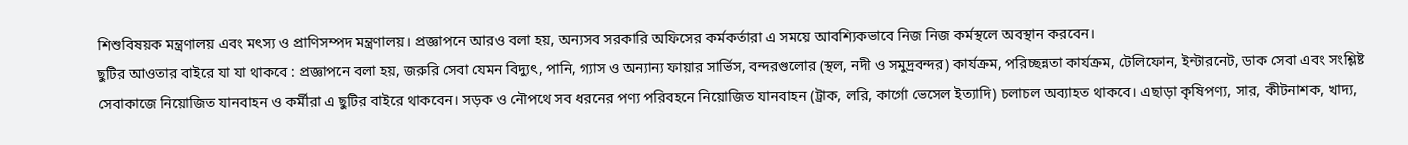শিশুবিষয়ক মন্ত্রণালয় এবং মৎস্য ও প্রাণিসম্পদ মন্ত্রণালয়। প্রজ্ঞাপনে আরও বলা হয়, অন্যসব সরকারি অফিসের কর্মকর্তারা এ সময়ে আবশ্যিকভাবে নিজ নিজ কর্মস্থলে অবস্থান করবেন।
ছুটির আওতার বাইরে যা যা থাকবে : প্রজ্ঞাপনে বলা হয়, জরুরি সেবা যেমন বিদ্যুৎ, পানি, গ্যাস ও অন্যান্য ফায়ার সার্ভিস, বন্দরগুলোর (স্থল, নদী ও সমুদ্রবন্দর) কার্যক্রম, পরিচ্ছন্নতা কার্যক্রম, টেলিফোন, ইন্টারনেট, ডাক সেবা এবং সংশ্লিষ্ট সেবাকাজে নিয়োজিত যানবাহন ও কর্মীরা এ ছুটির বাইরে থাকবেন। সড়ক ও নৌপথে সব ধরনের পণ্য পরিবহনে নিয়োজিত যানবাহন (ট্রাক, লরি, কার্গো ভেসেল ইত্যাদি) চলাচল অব্যাহত থাকবে। এছাড়া কৃষিপণ্য, সার, কীটনাশক, খাদ্য,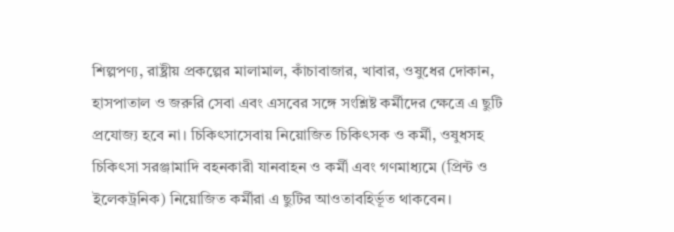শিল্পপণ্য, রাষ্ট্রীয় প্রকল্পের মালামাল, কাঁচাবাজার, খাবার, ওষুধের দোকান, হাসপাতাল ও জরুরি সেবা এবং এসবের সঙ্গে সংশ্লিষ্ট কর্মীদের ক্ষেত্রে এ ছুটি প্রযোজ্য হবে না। চিকিৎসাসেবায় নিয়োজিত চিকিৎসক ও কর্মী, ওষুধসহ চিকিৎসা সরঞ্জামাদি বহনকারী যানবাহন ও কর্মী এবং গণমাধ্যমে (প্রিন্ট ও ইলেকট্রনিক) নিয়োজিত কর্মীরা এ ছুটির আওতাবহির্ভূত থাকবেন।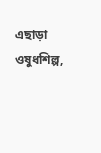এছাড়া ওষুধশিল্প,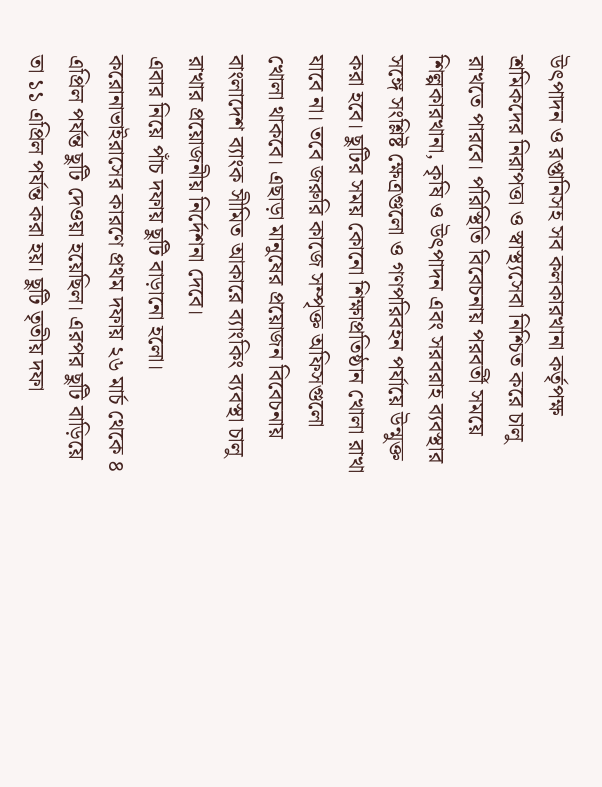উৎপাদন ও রপ্তানিসহ সব কলকারখানা কর্তৃপক্ষ শ্রমিকদের নিরাপত্তা ও স্বাস্থ্যসেবা নিশ্চিত করে চালু রাখতে পারবে। পরিস্থিতি বিবেচনায় পরবর্তী সময়ে শিল্পকারখানা, কৃষি ও উৎপাদন এবং সরবরাহ ব্যবস্থার সঙ্গে সংশ্লিষ্ট ক্ষেত্রগুলো ও গণপরিবহন পর্যায়ে উন্মুক্ত করা হবে। ছুটির সময় কোনো শিক্ষাপ্রতিষ্ঠান খোলা রাখা যাবে না। তবে জরুরি কাজে সম্পৃক্ত অফিসগুলো খোলা থাকবে। এছাড়া মানুষের প্রয়োজন বিবেচনায় বাংলাদেশ ব্যাংক সীমিত আকারে ব্যাংকিং ব্যবস্থা চালু রাখার প্রয়োজনীয় নির্দেশনা দেবে।
এবার নিয়ে পাঁচ দফায় ছুটি বাড়ানো হলো। করোনাভাইরাসের কারণে প্রথম দফায় ২৬ মার্চ থেকে ৪ এপ্রিল পর্যন্ত ছুটি দেওয়া হয়েছিল। এরপর ছুটি বাড়িয়ে তা ১১ এপ্রিল পর্যন্ত করা হয়। ছুটি তৃতীয় দফা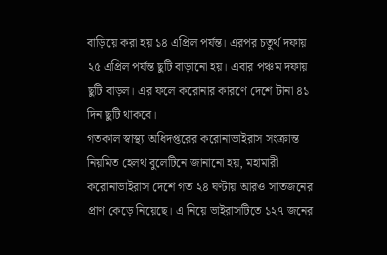বাড়িয়ে করা হয় ১৪ এপ্রিল পর্যন্ত। এরপর চতুর্থ দফায় ২৫ এপ্রিল পর্যন্ত ছুটি বাড়ানো হয়। এবার পঞ্চম দফায় ছুটি বাড়ল। এর ফলে করোনার কারণে দেশে টানা ৪১ দিন ছুটি থাকবে।
গতকাল স্বাস্থ্য অধিদপ্তরের করোনাভাইরাস সংক্রান্ত নিয়মিত হেলথ বুলেটিনে জানানো হয়, মহামারী করোনাভাইরাস দেশে গত ২৪ ঘণ্টায় আরও সাতজনের প্রাণ কেড়ে নিয়েছে। এ নিয়ে ভাইরাসটিতে ১২৭ জনের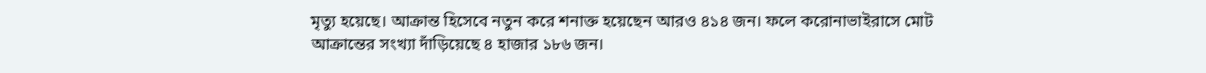মৃত্যু হয়েছে। আক্রান্ত হিসেবে নতুন করে শনাক্ত হয়েছেন আরও ৪১৪ জন। ফলে করোনাভাইরাসে মোট আক্রান্তের সংখ্যা দাঁড়িয়েছে ৪ হাজার ১৮৬ জন।